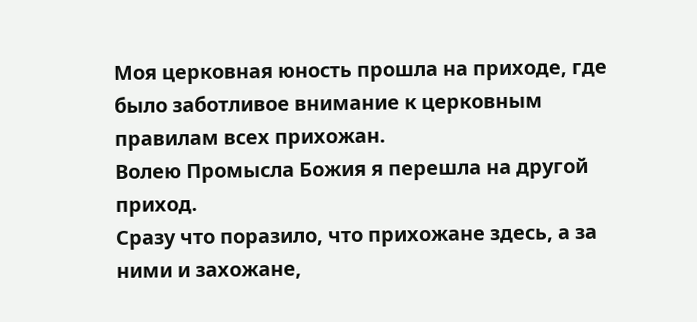Моя церковная юность прошла на приходе, где было заботливое внимание к церковным правилам всех прихожан.
Волею Промысла Божия я перешла на другой приход.
Сразу что поразило, что прихожане здесь, а за ними и захожане,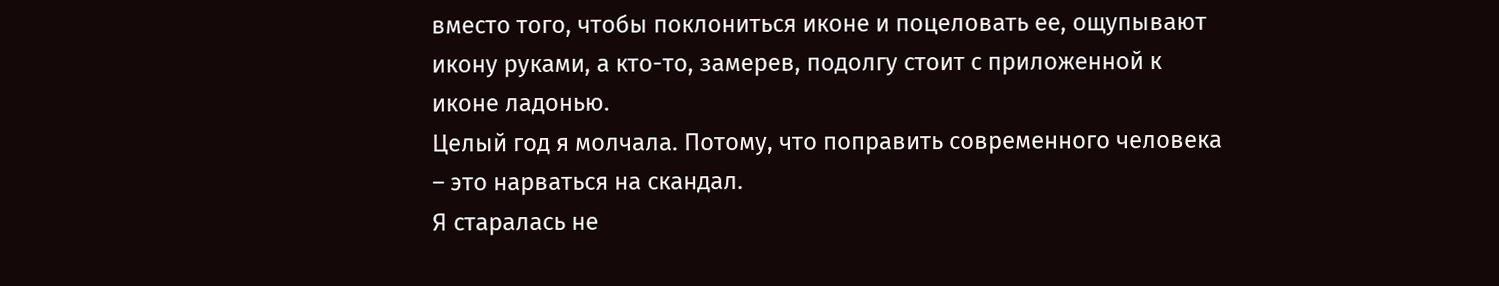вместо того, чтобы поклониться иконе и поцеловать ее, ощупывают икону руками, а кто-то, замерев, подолгу стоит с приложенной к иконе ладонью.
Целый год я молчала. Потому, что поправить современного человека – это нарваться на скандал.
Я старалась не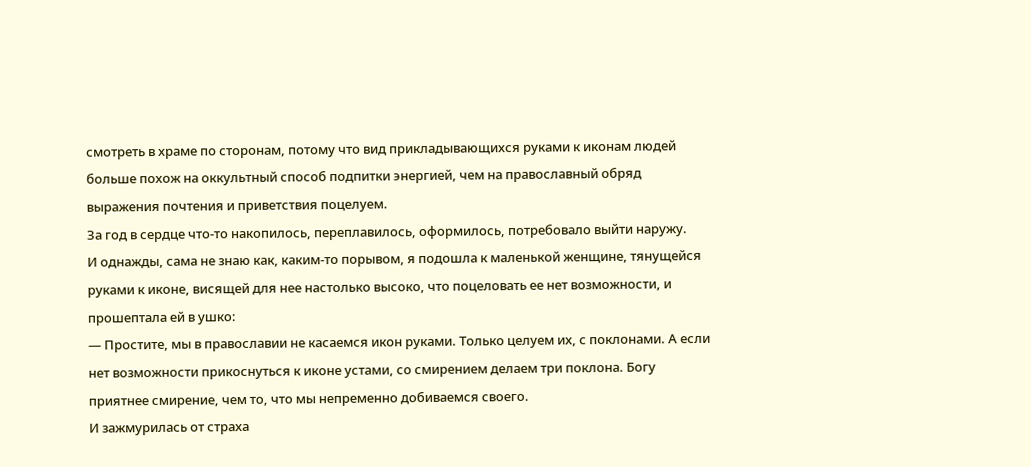смотреть в храме по сторонам, потому что вид прикладывающихся руками к иконам людей больше похож на оккультный способ подпитки энергией, чем на православный обряд выражения почтения и приветствия поцелуем.
За год в сердце что-то накопилось, переплавилось, оформилось, потребовало выйти наружу.
И однажды, сама не знаю как, каким-то порывом, я подошла к маленькой женщине, тянущейся руками к иконе, висящей для нее настолько высоко, что поцеловать ее нет возможности, и прошептала ей в ушко:
— Простите, мы в православии не касаемся икон руками. Только целуем их, с поклонами. А если нет возможности прикоснуться к иконе устами, со смирением делаем три поклона. Богу приятнее смирение, чем то, что мы непременно добиваемся своего.
И зажмурилась от страха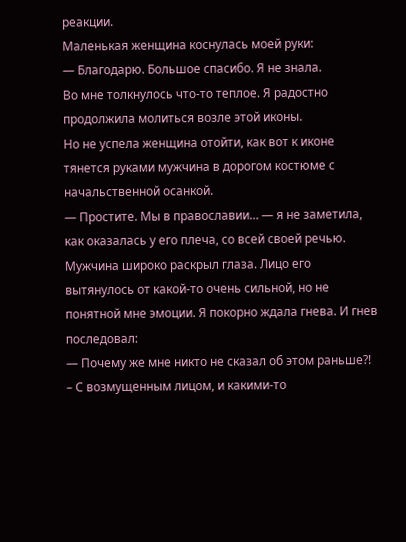реакции.
Маленькая женщина коснулась моей руки:
— Благодарю. Большое спасибо. Я не знала.
Во мне толкнулось что-то теплое. Я радостно продолжила молиться возле этой иконы.
Но не успела женщина отойти, как вот к иконе тянется руками мужчина в дорогом костюме с начальственной осанкой.
— Простите. Мы в православии… — я не заметила, как оказалась у его плеча, со всей своей речью.
Мужчина широко раскрыл глаза. Лицо его вытянулось от какой-то очень сильной, но не понятной мне эмоции. Я покорно ждала гнева. И гнев последовал:
— Почему же мне никто не сказал об этом раньше?! – С возмущенным лицом, и какими-то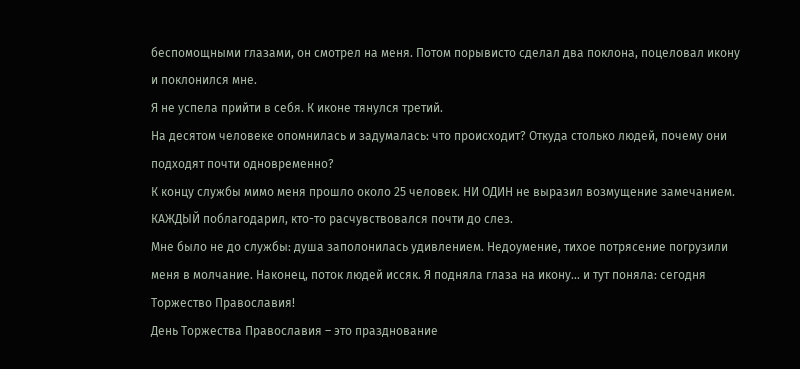беспомощными глазами, он смотрел на меня. Потом порывисто сделал два поклона, поцеловал икону и поклонился мне.
Я не успела прийти в себя. К иконе тянулся третий.
На десятом человеке опомнилась и задумалась: что происходит? Откуда столько людей, почему они подходят почти одновременно?
К концу службы мимо меня прошло около 25 человек. НИ ОДИН не выразил возмущение замечанием. КАЖДЫЙ поблагодарил, кто-то расчувствовался почти до слез.
Мне было не до службы: душа заполонилась удивлением. Недоумение, тихое потрясение погрузили меня в молчание. Наконец, поток людей иссяк. Я подняла глаза на икону… и тут поняла: сегодня Торжество Православия!
День Торжества Православия – это празднование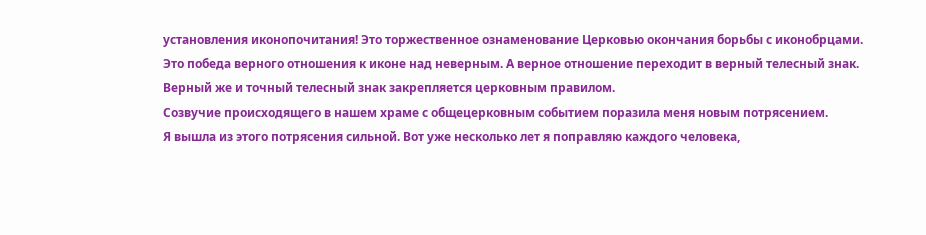установления иконопочитания! Это торжественное ознаменование Церковью окончания борьбы с иконобрцами. Это победа верного отношения к иконе над неверным. А верное отношение переходит в верный телесный знак. Верный же и точный телесный знак закрепляется церковным правилом.
Созвучие происходящего в нашем храме с общецерковным событием поразила меня новым потрясением.
Я вышла из этого потрясения сильной. Вот уже несколько лет я поправляю каждого человека,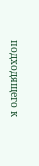подходящего к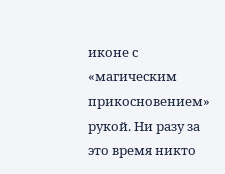иконе с «магическим прикосновением» рукой. Ни разу за это время никто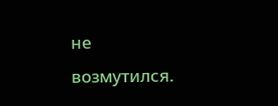не возмутился.